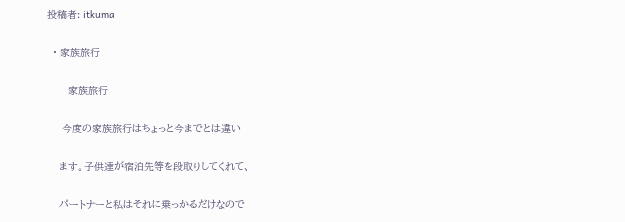投稿者: itkuma

  • 家族旅行

       家族旅行

     今度の家族旅行はちょっと今までとは違い

    ます。子供達が宿泊先等を段取りしてくれて、

    パートナーと私はそれに乗っかるだけなので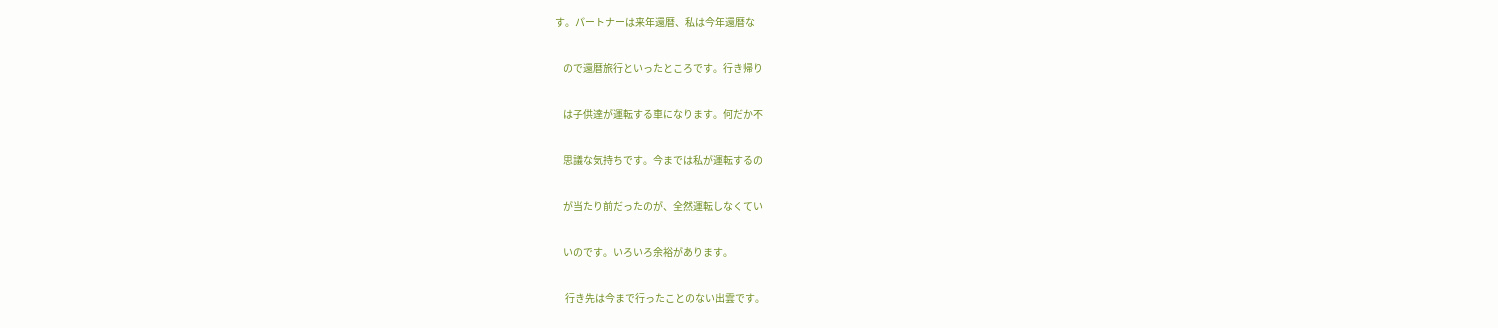す。パートナーは来年還暦、私は今年還暦な

    ので還暦旅行といったところです。行き帰り

    は子供達が運転する車になります。何だか不

    思議な気持ちです。今までは私が運転するの

    が当たり前だったのが、全然運転しなくてい

    いのです。いろいろ余裕があります。

     行き先は今まで行ったことのない出雲です。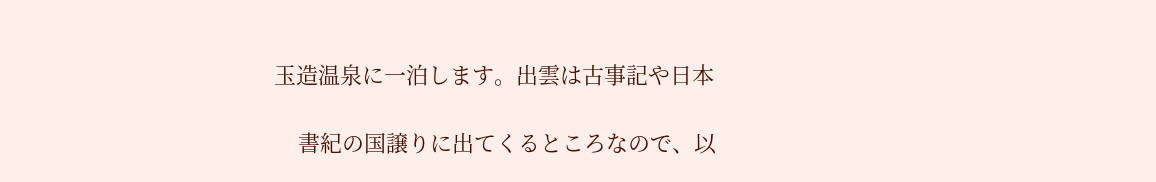玉造温泉に一泊します。出雲は古事記や日本

    書紀の国譲りに出てくるところなので、以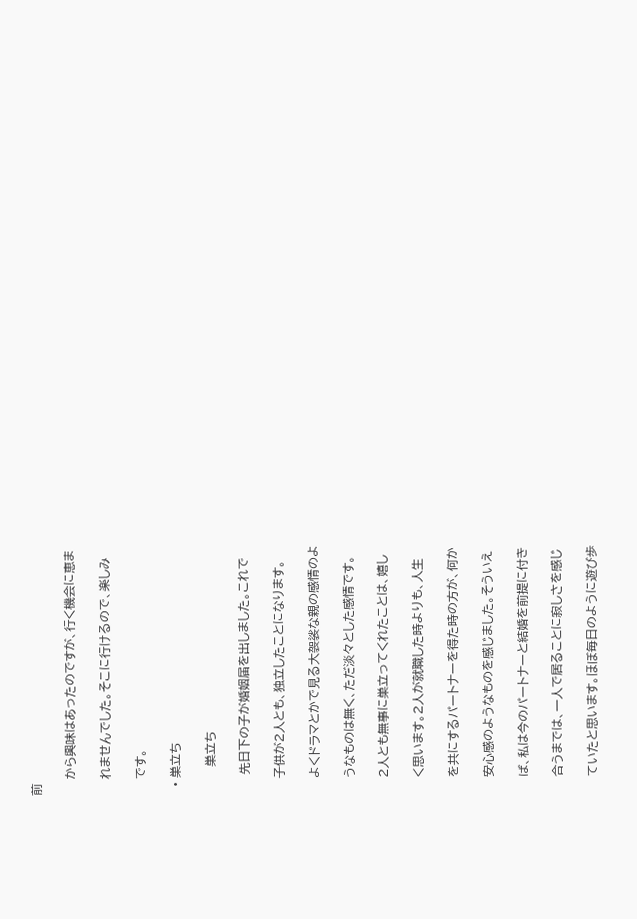前

    から興味はあったのですが、行く機会に恵ま

    れませんでした。そこに行けるので、楽しみ

    です。

  • 巣立ち

       巣立ち

     先日下の子が婚姻届を出しました。これで

    子供が2人とも、独立したことになります。

    よくドラマとかで見る大袈裟な親の感情のよ

    うなものは無く、ただ淡々とした感情です。

    2人とも無事に巣立ってくれたことは、嬉し

    く思います。2人が就職した時よりも、人生

    を共にするパートナーを得た時の方が、何か

    安心感のようなものを感じました。そういえ

    ば、私は今のパートナーと結婚を前提に付き

    合うまでは、一人で居ることに寂しさを感じ

    ていたと思います。ほぼ毎日のように遊び歩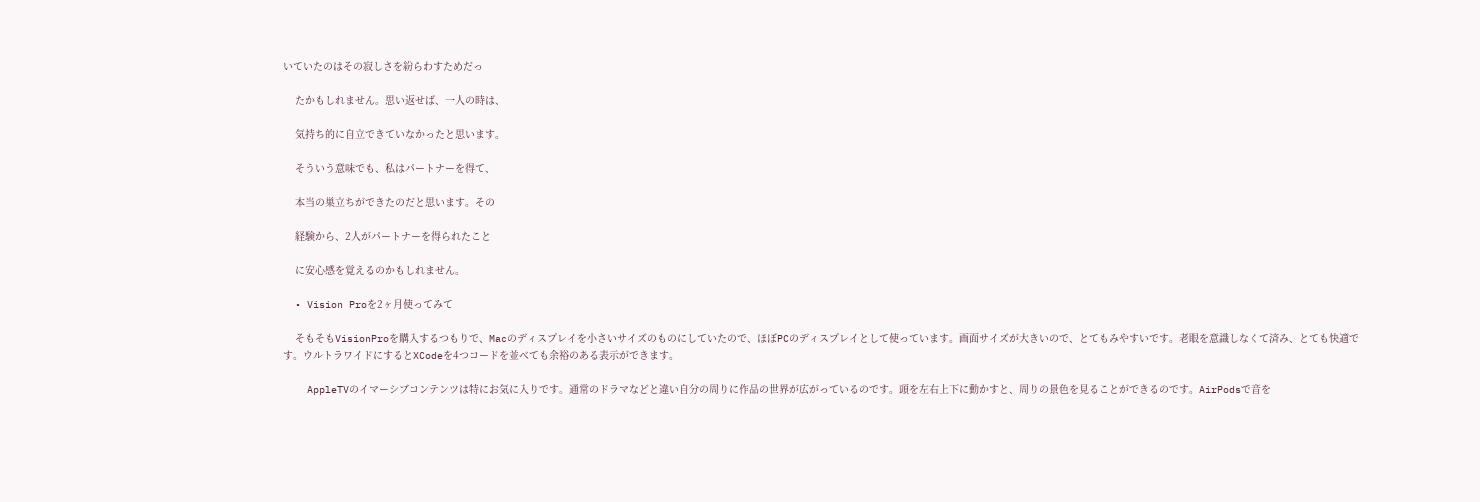いていたのはその寂しさを紛らわすためだっ

    たかもしれません。思い返せば、一人の時は、

    気持ち的に自立できていなかったと思います。

    そういう意味でも、私はパートナーを得て、

    本当の巣立ちができたのだと思います。その

    経験から、2人がパートナーを得られたこと

    に安心感を覚えるのかもしれません。

  • Vision Proを2ヶ月使ってみて

    そもそもVisionProを購入するつもりで、Macのディスプレイを小さいサイズのものにしていたので、ほぼPCのディスプレイとして使っています。画面サイズが大きいので、とてもみやすいです。老眼を意識しなくて済み、とても快適です。ウルトラワイドにするとXCodeを4つコードを並べても余裕のある表示ができます。

    AppleTVのイマーシブコンテンツは特にお気に入りです。通常のドラマなどと違い自分の周りに作品の世界が広がっているのです。頭を左右上下に動かすと、周りの景色を見ることができるのです。AirPodsで音を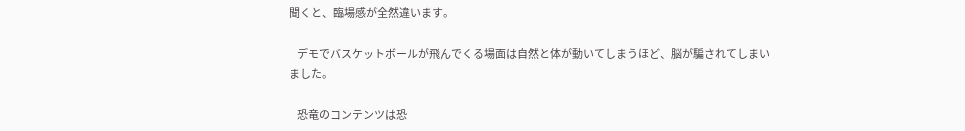聞くと、臨場感が全然違います。

    デモでバスケットボールが飛んでくる場面は自然と体が動いてしまうほど、脳が騙されてしまいました。

    恐竜のコンテンツは恐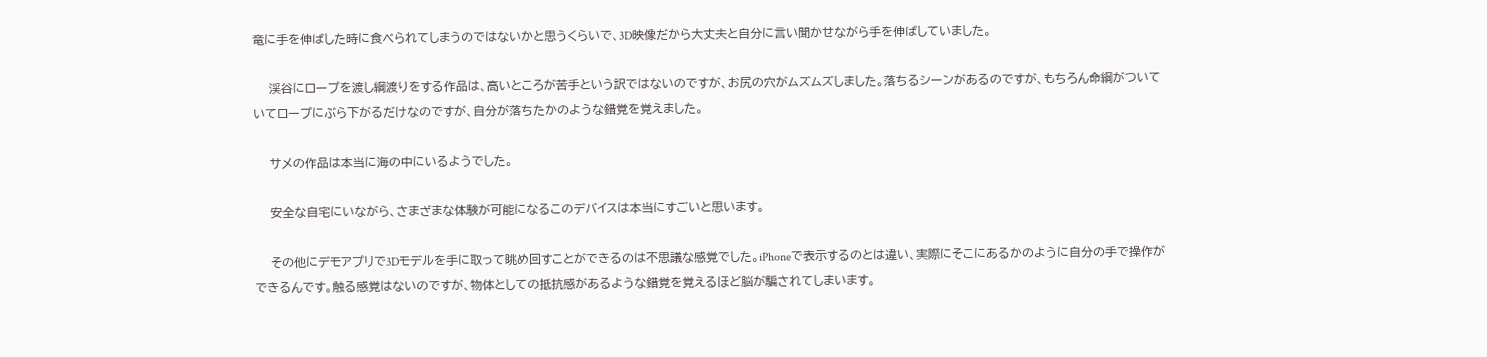竜に手を伸ばした時に食べられてしまうのではないかと思うくらいで、3D映像だから大丈夫と自分に言い聞かせながら手を伸ばしていました。

    渓谷にロープを渡し綱渡りをする作品は、高いところが苦手という訳ではないのですが、お尻の穴がムズムズしました。落ちるシーンがあるのですが、もちろん命綱がついていてロープにぶら下がるだけなのですが、自分が落ちたかのような錯覚を覚えました。

    サメの作品は本当に海の中にいるようでした。

    安全な自宅にいながら、さまざまな体験が可能になるこのデバイスは本当にすごいと思います。

    その他にデモアプリで3Dモデルを手に取って眺め回すことができるのは不思議な感覚でした。iPhoneで表示するのとは違い、実際にそこにあるかのように自分の手で操作ができるんです。触る感覚はないのですが、物体としての抵抗感があるような錯覚を覚えるほど脳が騙されてしまいます。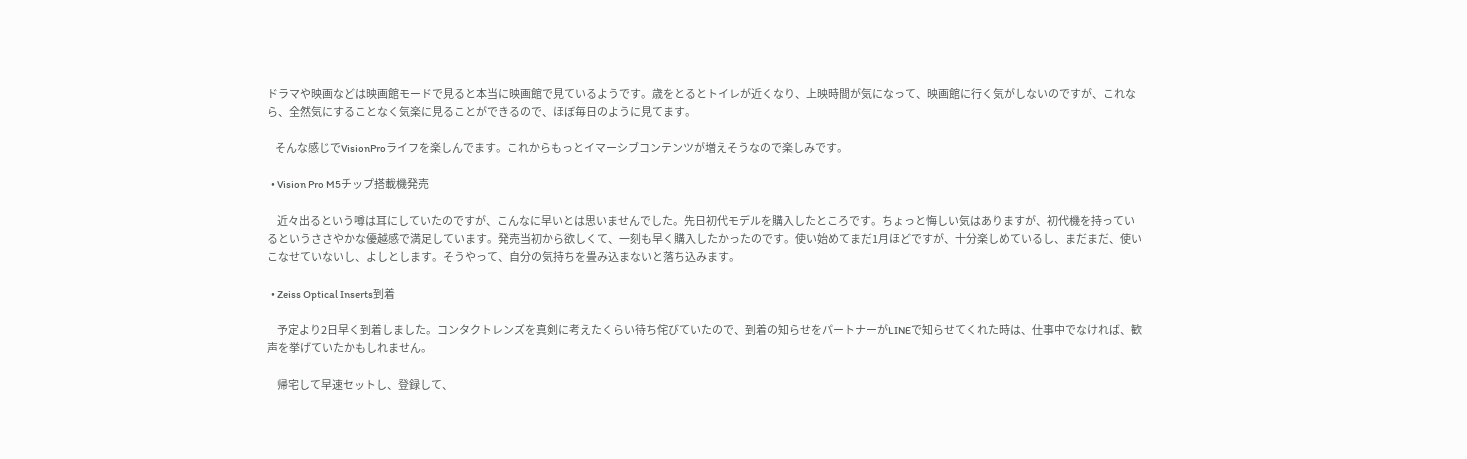ドラマや映画などは映画館モードで見ると本当に映画館で見ているようです。歳をとるとトイレが近くなり、上映時間が気になって、映画館に行く気がしないのですが、これなら、全然気にすることなく気楽に見ることができるので、ほぼ毎日のように見てます。

    そんな感じでVisionProライフを楽しんでます。これからもっとイマーシブコンテンツが増えそうなので楽しみです。

  • Vision Pro M5チップ搭載機発売

     近々出るという噂は耳にしていたのですが、こんなに早いとは思いませんでした。先日初代モデルを購入したところです。ちょっと悔しい気はありますが、初代機を持っているというささやかな優越感で満足しています。発売当初から欲しくて、一刻も早く購入したかったのです。使い始めてまだ1月ほどですが、十分楽しめているし、まだまだ、使いこなせていないし、よしとします。そうやって、自分の気持ちを畳み込まないと落ち込みます。

  • Zeiss Optical Inserts到着

     予定より2日早く到着しました。コンタクトレンズを真剣に考えたくらい待ち侘びていたので、到着の知らせをパートナーがLINEで知らせてくれた時は、仕事中でなければ、歓声を挙げていたかもしれません。

     帰宅して早速セットし、登録して、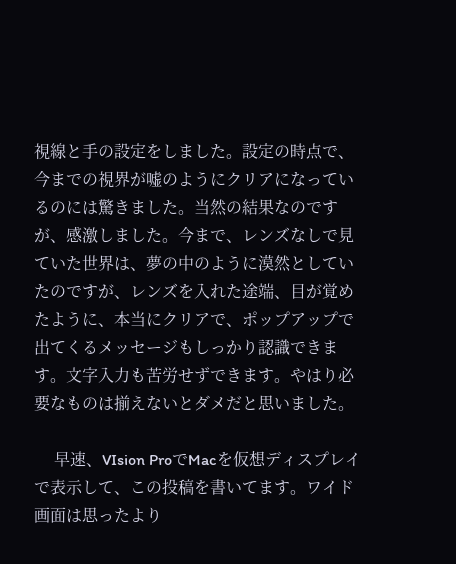視線と手の設定をしました。設定の時点で、今までの視界が嘘のようにクリアになっているのには驚きました。当然の結果なのですが、感激しました。今まで、レンズなしで見ていた世界は、夢の中のように漠然としていたのですが、レンズを入れた途端、目が覚めたように、本当にクリアで、ポップアップで出てくるメッセージもしっかり認識できます。文字入力も苦労せずできます。やはり必要なものは揃えないとダメだと思いました。

     早速、VIsion ProでMacを仮想ディスプレイで表示して、この投稿を書いてます。ワイド画面は思ったより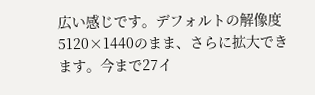広い感じです。デフォルトの解像度5120×1440のまま、さらに拡大できます。今まで27イ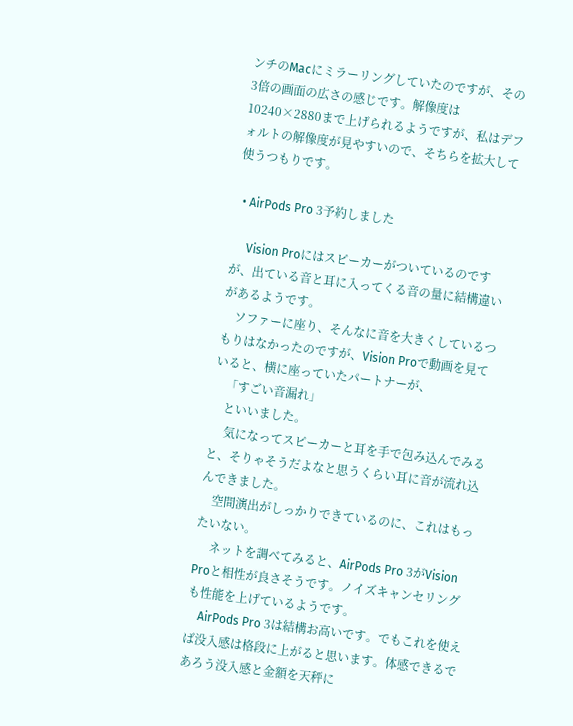ンチのMacにミラーリングしていたのですが、その3倍の画面の広さの感じです。解像度は10240×2880まで上げられるようですが、私はデフォルトの解像度が見やすいので、そちらを拡大して使うつもりです。

  • AirPods Pro 3予約しました

     Vision Proにはスピーカーがついているのですが、出ている音と耳に入ってくる音の量に結構違いがあるようです。
    ソファーに座り、そんなに音を大きくしているつもりはなかったのですが、Vision Proで動画を見ていると、横に座っていたパートナーが、
    「すごい音漏れ」
    といいました。
     気になってスピーカーと耳を手で包み込んでみると、そりゃそうだよなと思うくらい耳に音が流れ込んできました。
    空間演出がしっかりできているのに、これはもったいない。
     ネットを調べてみると、AirPods Pro 3がVision Proと相性が良さそうです。ノイズキャンセリングも性能を上げているようです。
    AirPods Pro 3は結構お高いです。でもこれを使えば没入感は格段に上がると思います。体感できるであろう没入感と金額を天秤に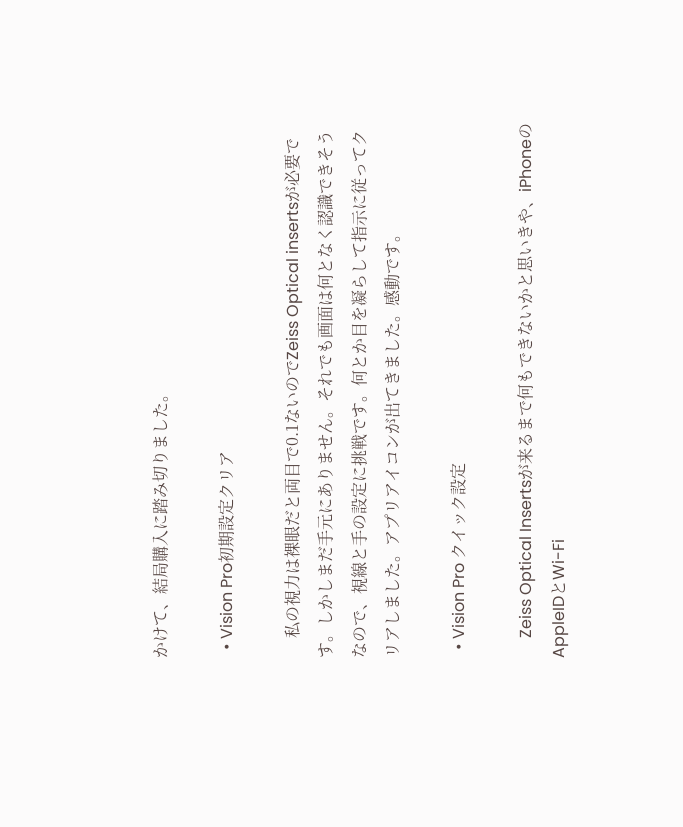かけて、結局購入に踏み切りました。

  • Vision Pro初期設定クリア

     私の視力は裸眼だと両目で0.1ないのでZeiss Optical insertsが必要です。しかしまだ手元にありません。それでも画面は何となく認識できそうなので、視線と手の設定に挑戦です。何とか目を凝らして指示に従ってクリアしました。アプリアイコンが出てきました。感動です。

  • Vision Pro クイック設定

     Zeiss Optical Insertsが来るまで何もできないかと思いきや、iPhoneのAppleIDとWi-Fi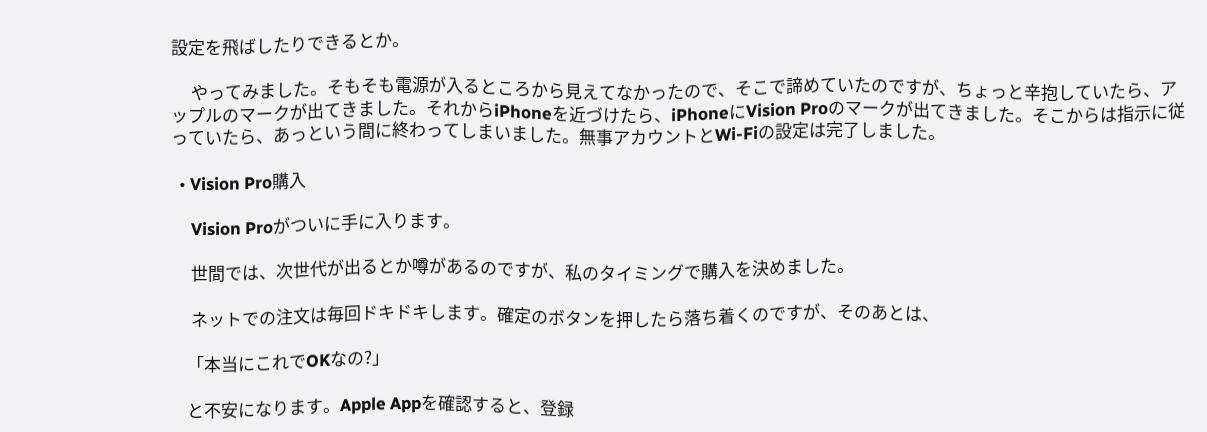設定を飛ばしたりできるとか。

     やってみました。そもそも電源が入るところから見えてなかったので、そこで諦めていたのですが、ちょっと辛抱していたら、アップルのマークが出てきました。それからiPhoneを近づけたら、iPhoneにVision Proのマークが出てきました。そこからは指示に従っていたら、あっという間に終わってしまいました。無事アカウントとWi-Fiの設定は完了しました。

  • Vision Pro購入

     Vision Proがついに手に入ります。

     世間では、次世代が出るとか噂があるのですが、私のタイミングで購入を決めました。

     ネットでの注文は毎回ドキドキします。確定のボタンを押したら落ち着くのですが、そのあとは、

    「本当にこれでOKなの?」

    と不安になります。Apple Appを確認すると、登録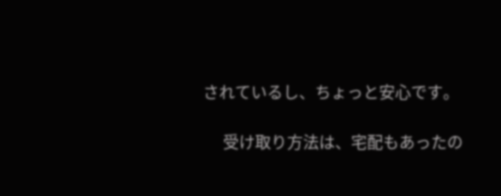されているし、ちょっと安心です。

     受け取り方法は、宅配もあったの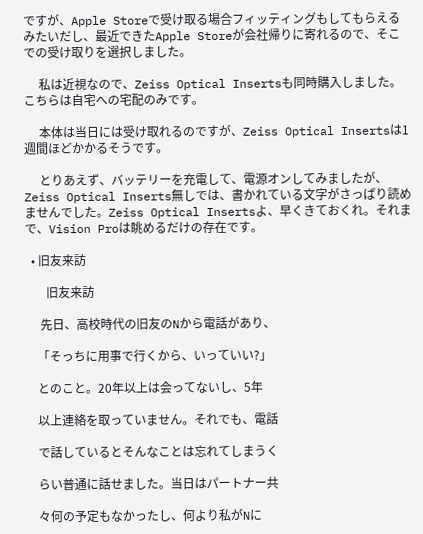ですが、Apple Storeで受け取る場合フィッティングもしてもらえるみたいだし、最近できたApple Storeが会社帰りに寄れるので、そこでの受け取りを選択しました。

     私は近視なので、Zeiss Optical Insertsも同時購入しました。こちらは自宅への宅配のみです。

     本体は当日には受け取れるのですが、Zeiss Optical Insertsは1週間ほどかかるそうです。

     とりあえず、バッテリーを充電して、電源オンしてみましたが、Zeiss Optical Inserts無しでは、書かれている文字がさっぱり読めませんでした。Zeiss Optical Insertsよ、早くきておくれ。それまで、Vision Proは眺めるだけの存在です。

  • 旧友来訪

       旧友来訪

     先日、高校時代の旧友のNから電話があり、

    「そっちに用事で行くから、いっていい?」

    とのこと。20年以上は会ってないし、5年

    以上連絡を取っていません。それでも、電話

    で話しているとそんなことは忘れてしまうく

    らい普通に話せました。当日はパートナー共

    々何の予定もなかったし、何より私がNに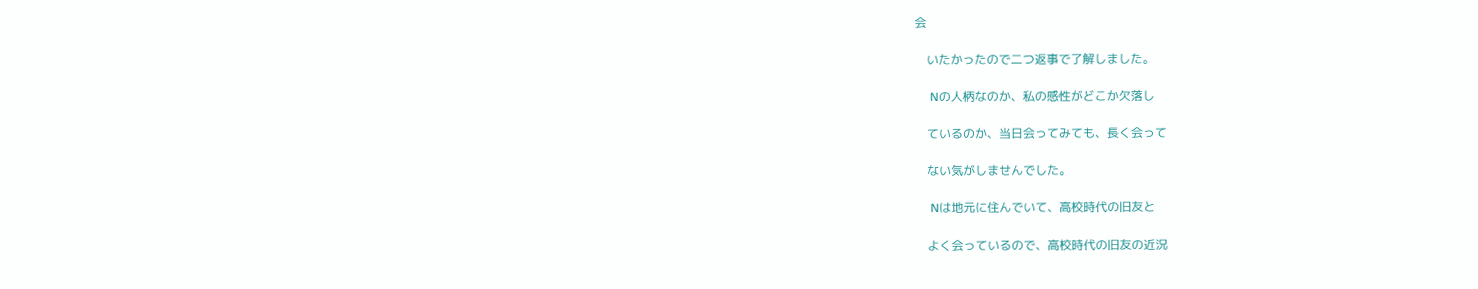会

    いたかったので二つ返事で了解しました。

     Nの人柄なのか、私の感性がどこか欠落し

    ているのか、当日会ってみても、長く会って

    ない気がしませんでした。

     Nは地元に住んでいて、高校時代の旧友と

    よく会っているので、高校時代の旧友の近況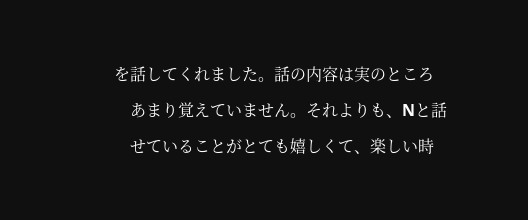を話してくれました。話の内容は実のところ

    あまり覚えていません。それよりも、Nと話

    せていることがとても嬉しくて、楽しい時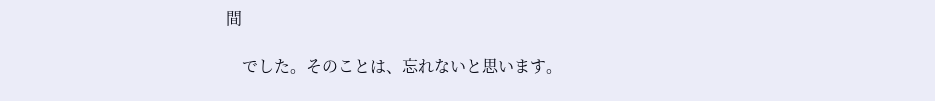間

    でした。そのことは、忘れないと思います。